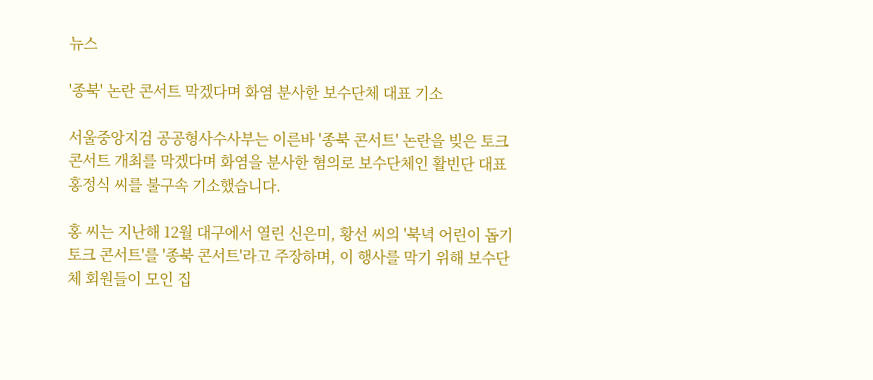뉴스

'종북' 논란 콘서트 막겠다며 화염 분사한 보수단체 대표 기소

서울중앙지검 공공형사수사부는 이른바 '종북 콘서트' 논란을 빚은 토크 콘서트 개최를 막겠다며 화염을 분사한 혐의로 보수단체인 활빈단 대표 홍정식 씨를 불구속 기소했습니다.

홍 씨는 지난해 12월 대구에서 열린 신은미, 황선 씨의 '북녁 어린이 돕기 토크 콘서트'를 '종북 콘서트'라고 주장하며, 이 행사를 막기 위해 보수단체 회원들이 모인 집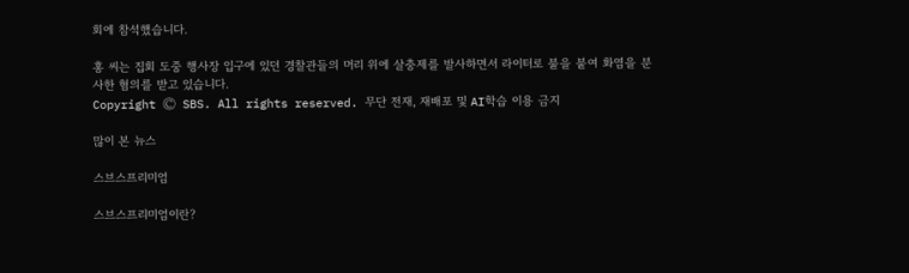회에 참석했습니다.

홍 씨는 집회 도중 행사장 입구에 있던 경찰관들의 머리 위에 살충제를 발사하면서 라이터로 불을 붙여 화염을 분사한 혐의를 받고 있습니다.
Copyright Ⓒ SBS. All rights reserved. 무단 전재, 재배포 및 AI학습 이용 금지

많이 본 뉴스

스브스프리미엄

스브스프리미엄이란?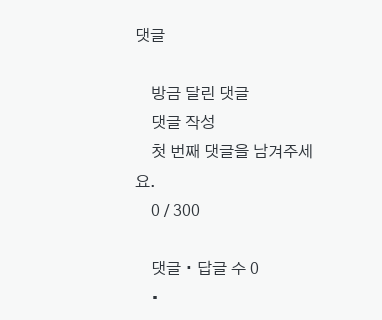댓글

    방금 달린 댓글
    댓글 작성
    첫 번째 댓글을 남겨주세요.
    0 / 300

    댓글 ∙ 답글 수 0
    •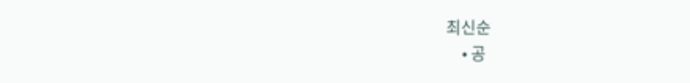최신순
    • 공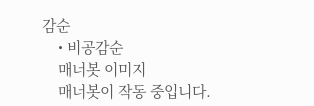감순
    • 비공감순
    매너봇 이미지
    매너봇이 작동 중입니다.